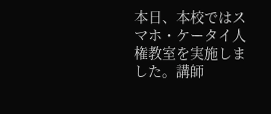本日、本校ではスマホ・ケータイ人権教室を実施しました。講師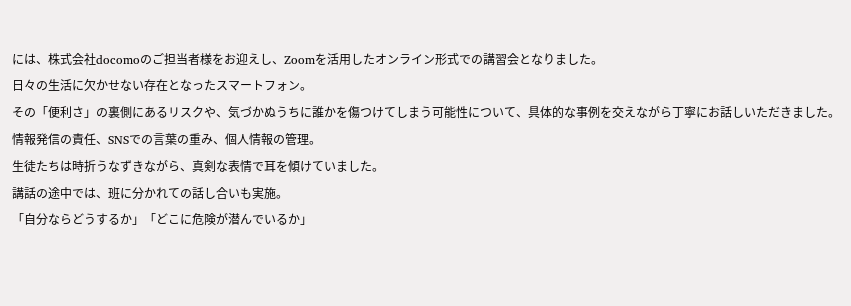には、株式会社docomoのご担当者様をお迎えし、Zoomを活用したオンライン形式での講習会となりました。
日々の生活に欠かせない存在となったスマートフォン。
その「便利さ」の裏側にあるリスクや、気づかぬうちに誰かを傷つけてしまう可能性について、具体的な事例を交えながら丁寧にお話しいただきました。
情報発信の責任、SNSでの言葉の重み、個人情報の管理。
生徒たちは時折うなずきながら、真剣な表情で耳を傾けていました。
講話の途中では、班に分かれての話し合いも実施。
「自分ならどうするか」「どこに危険が潜んでいるか」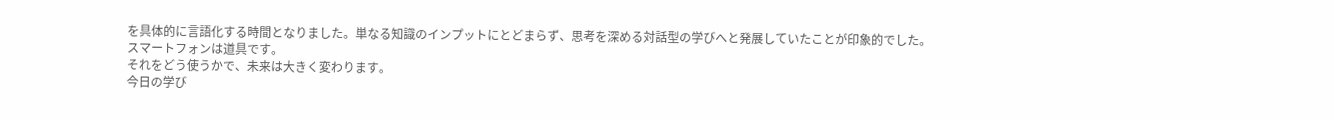を具体的に言語化する時間となりました。単なる知識のインプットにとどまらず、思考を深める対話型の学びへと発展していたことが印象的でした。
スマートフォンは道具です。
それをどう使うかで、未来は大きく変わります。
今日の学び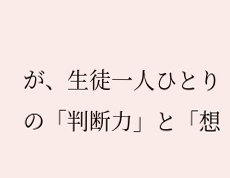が、生徒一人ひとりの「判断力」と「想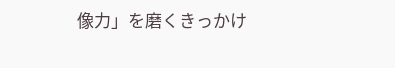像力」を磨くきっかけ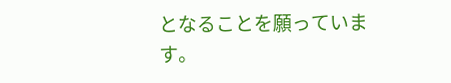となることを願っています。